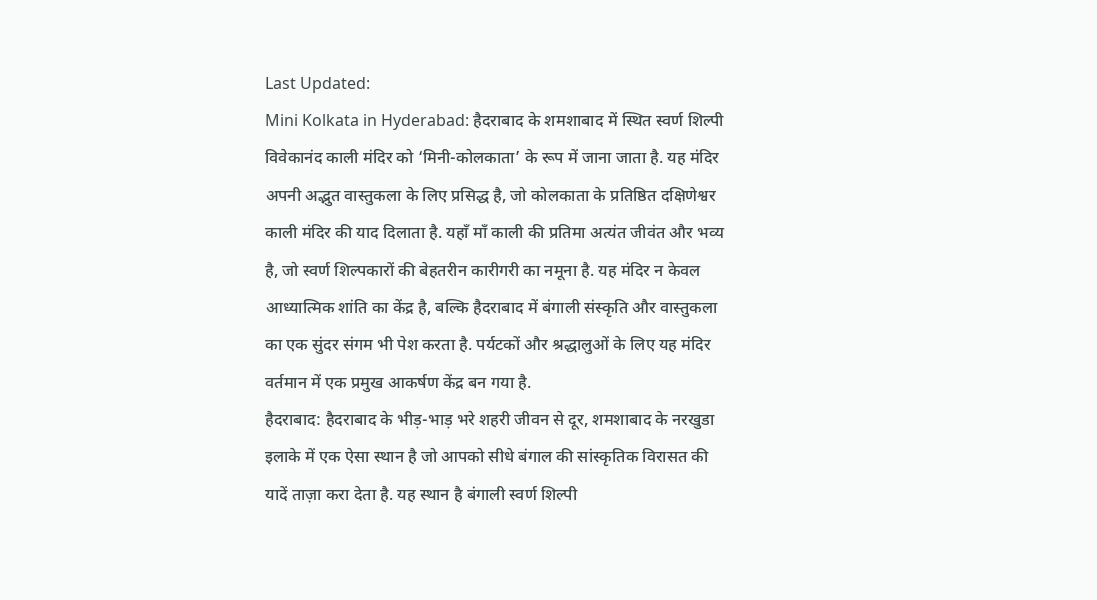Last Updated:
Mini Kolkata in Hyderabad: हैदराबाद के शमशाबाद में स्थित स्वर्ण शिल्पी विवेकानंद काली मंदिर को ‘मिनी-कोलकाता’ के रूप में जाना जाता है. यह मंदिर अपनी अद्भुत वास्तुकला के लिए प्रसिद्ध है, जो कोलकाता के प्रतिष्ठित दक्षिणेश्वर काली मंदिर की याद दिलाता है. यहाँ माँ काली की प्रतिमा अत्यंत जीवंत और भव्य है, जो स्वर्ण शिल्पकारों की बेहतरीन कारीगरी का नमूना है. यह मंदिर न केवल आध्यात्मिक शांति का केंद्र है, बल्कि हैदराबाद में बंगाली संस्कृति और वास्तुकला का एक सुंदर संगम भी पेश करता है. पर्यटकों और श्रद्धालुओं के लिए यह मंदिर वर्तमान में एक प्रमुख आकर्षण केंद्र बन गया है.
हैदराबाद: हैदराबाद के भीड़-भाड़ भरे शहरी जीवन से दूर, शमशाबाद के नरखुडा इलाके में एक ऐसा स्थान है जो आपको सीधे बंगाल की सांस्कृतिक विरासत की यादें ताज़ा करा देता है. यह स्थान है बंगाली स्वर्ण शिल्पी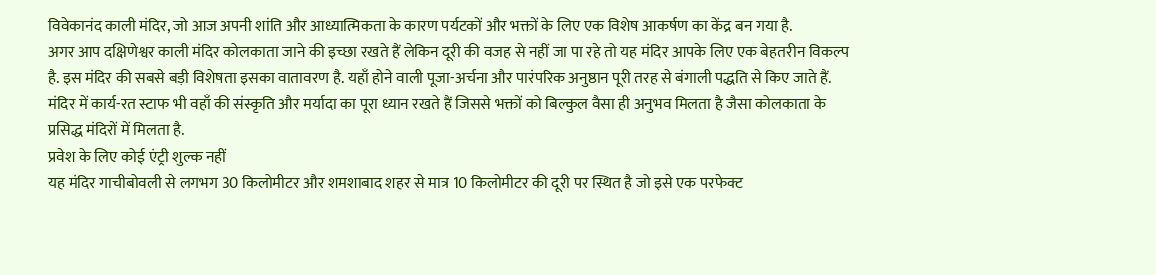विवेकानंद काली मंदिर, जो आज अपनी शांति और आध्यात्मिकता के कारण पर्यटकों और भक्तों के लिए एक विशेष आकर्षण का केंद्र बन गया है.
अगर आप दक्षिणेश्वर काली मंदिर कोलकाता जाने की इच्छा रखते हैं लेकिन दूरी की वजह से नहीं जा पा रहे तो यह मंदिर आपके लिए एक बेहतरीन विकल्प है. इस मंदिर की सबसे बड़ी विशेषता इसका वातावरण है. यहाँ होने वाली पूजा-अर्चना और पारंपरिक अनुष्ठान पूरी तरह से बंगाली पद्धति से किए जाते हैं. मंदिर में कार्य-रत स्टाफ भी वहाँ की संस्कृति और मर्यादा का पूरा ध्यान रखते हैं जिससे भक्तों को बिल्कुल वैसा ही अनुभव मिलता है जैसा कोलकाता के प्रसिद्ध मंदिरों में मिलता है.
प्रवेश के लिए कोई एंट्री शुल्क नहीं
यह मंदिर गाचीबोवली से लगभग 30 किलोमीटर और शमशाबाद शहर से मात्र 10 किलोमीटर की दूरी पर स्थित है जो इसे एक परफेक्ट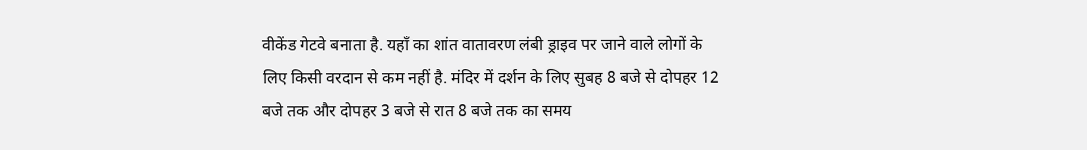वीकेंड गेटवे बनाता है. यहाँ का शांत वातावरण लंबी ड्राइव पर जाने वाले लोगों के लिए किसी वरदान से कम नहीं है. मंदिर में दर्शन के लिए सुबह 8 बजे से दोपहर 12 बजे तक और दोपहर 3 बजे से रात 8 बजे तक का समय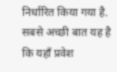निर्धारित किया गया है. सबसे अच्छी बात यह है कि यहाँ प्रवेश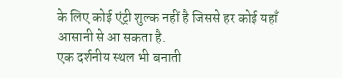के लिए कोई एंट्री शुल्क नहीं है जिससे हर कोई यहाँ आसानी से आ सकता है.
एक दर्शनीय स्थल भी बनाती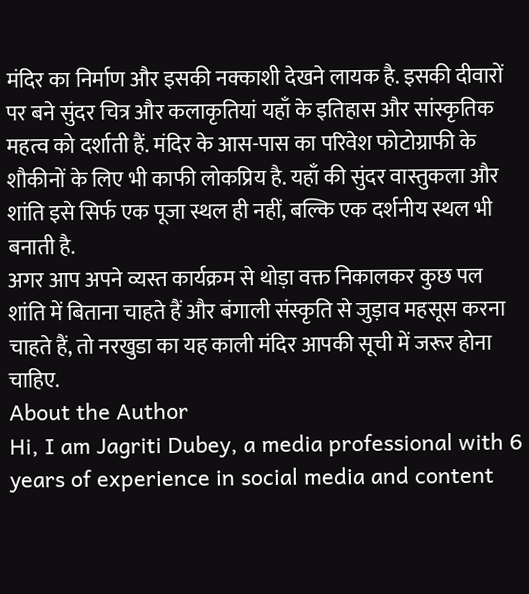मंदिर का निर्माण और इसकी नक्काशी देखने लायक है. इसकी दीवारों पर बने सुंदर चित्र और कलाकृतियां यहाँ के इतिहास और सांस्कृतिक महत्व को दर्शाती हैं. मंदिर के आस-पास का परिवेश फोटोग्राफी के शौकीनों के लिए भी काफी लोकप्रिय है. यहाँ की सुंदर वास्तुकला और शांति इसे सिर्फ एक पूजा स्थल ही नहीं, बल्कि एक दर्शनीय स्थल भी बनाती है.
अगर आप अपने व्यस्त कार्यक्रम से थोड़ा वक्त निकालकर कुछ पल शांति में बिताना चाहते हैं और बंगाली संस्कृति से जुड़ाव महसूस करना चाहते हैं, तो नरखुडा का यह काली मंदिर आपकी सूची में जरूर होना चाहिए.
About the Author
Hi, I am Jagriti Dubey, a media professional with 6 years of experience in social media and content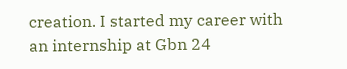creation. I started my career with an internship at Gbn 24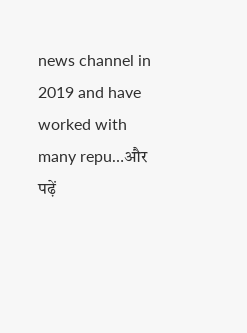news channel in 2019 and have worked with many repu…और पढ़ें